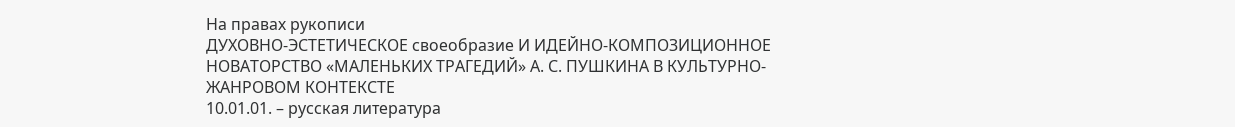На правах рукописи
ДУХОВНО-ЭСТЕТИЧЕСКОЕ своеобразие И ИДЕЙНО-КОМПОЗИЦИОННОЕ НОВАТОРСТВО «МАЛЕНЬКИХ ТРАГЕДИЙ» А. С. ПУШКИНА В КУЛЬТУРНО-ЖАНРОВОМ КОНТЕКСТЕ
10.01.01. – русская литература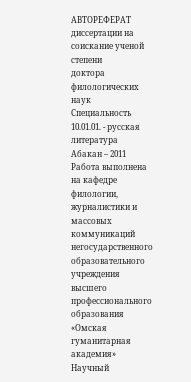АВТОРЕФЕРАТ
диссертации на соискание ученой степени
доктора филологических наук
Специальность 10.01.01. - русская литература
Абакан – 2011
Работа выполнена на кафедре филологии, журналистики и массовых коммуникаций негосударственного образовательного учреждения высшего профессионального образования «Омская гуманитарная академия»
Научный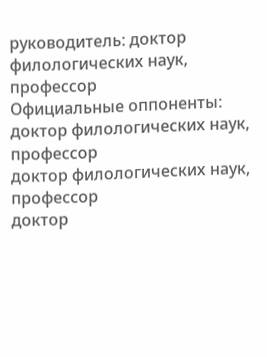руководитель: доктор филологических наук, профессор
Официальные оппоненты:
доктор филологических наук, профессор
доктор филологических наук, профессор
доктор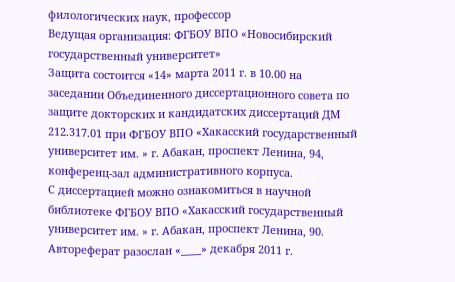филологических наук, профессор
Ведущая организация: ФГБОУ ВПО «Новосибирский государственный университет»
Защита состоится «14» марта 2011 г. в 10.00 на заседании Объединенного диссертационного совета по защите докторских и кандидатских диссертаций ДМ 212.317.01 при ФГБОУ ВПО «Хакасский государственный университет им. » г. Абакан, проспект Ленина, 94, конференц-зал административного корпуса.
С диссертацией можно ознакомиться в научной библиотеке ФГБОУ ВПО «Хакасский государственный университет им. » г. Абакан, проспект Ленина, 90.
Автореферат разослан «____» декабря 2011 г.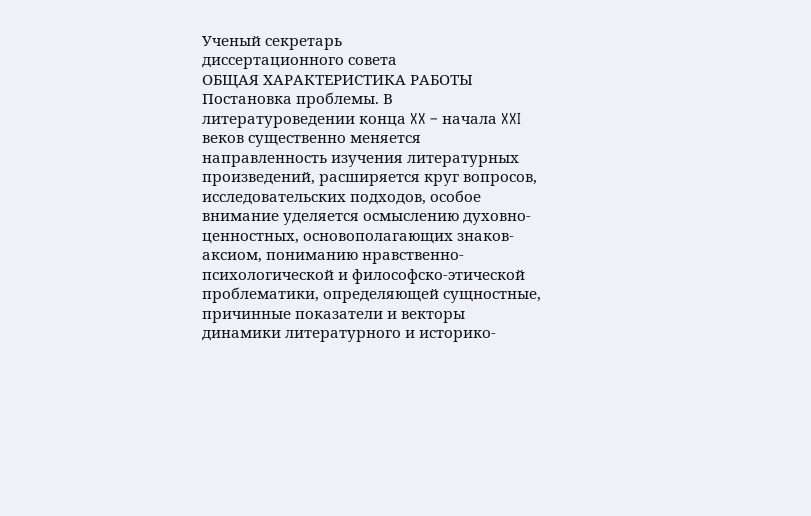Ученый секретарь
диссертационного совета
ОБЩАЯ ХАРАКТЕРИСТИКА РАБОТЫ
Постановка проблемы. В литературоведении конца XX – начала XXI веков существенно меняется направленность изучения литературных произведений, расширяется круг вопросов, исследовательских подходов, особое внимание уделяется осмыслению духовно-ценностных, основополагающих знаков-аксиом, пониманию нравственно-психологической и философско-этической проблематики, определяющей сущностные, причинные показатели и векторы динамики литературного и историко-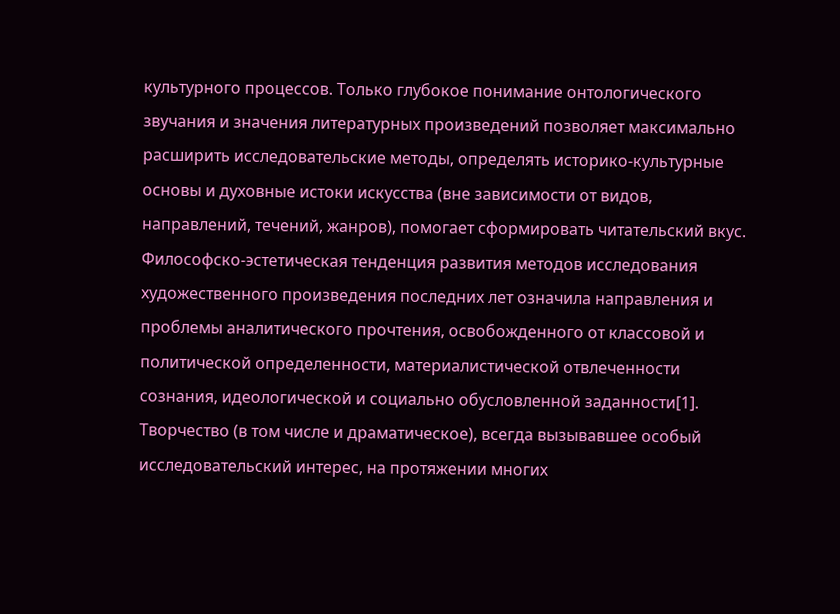культурного процессов. Только глубокое понимание онтологического звучания и значения литературных произведений позволяет максимально расширить исследовательские методы, определять историко-культурные основы и духовные истоки искусства (вне зависимости от видов, направлений, течений, жанров), помогает сформировать читательский вкус.
Философско-эстетическая тенденция развития методов исследования художественного произведения последних лет означила направления и проблемы аналитического прочтения, освобожденного от классовой и политической определенности, материалистической отвлеченности сознания, идеологической и социально обусловленной заданности[1].
Творчество (в том числе и драматическое), всегда вызывавшее особый исследовательский интерес, на протяжении многих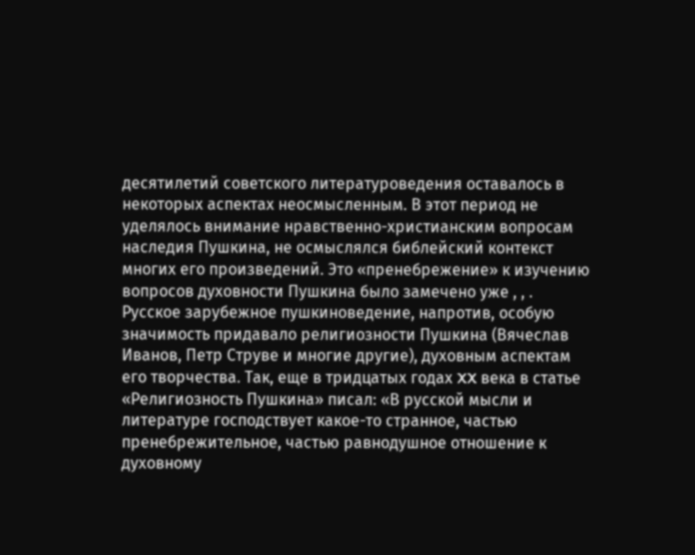десятилетий советского литературоведения оставалось в некоторых аспектах неосмысленным. В этот период не уделялось внимание нравственно-христианским вопросам наследия Пушкина, не осмыслялся библейский контекст многих его произведений. Это «пренебрежение» к изучению вопросов духовности Пушкина было замечено уже , , .
Русское зарубежное пушкиноведение, напротив, особую значимость придавало религиозности Пушкина (Вячеслав Иванов, Петр Струве и многие другие), духовным аспектам его творчества. Так, еще в тридцатых годах XX века в статье «Религиозность Пушкина» писал: «В русской мысли и литературе господствует какое-то странное, частью пренебрежительное, частью равнодушное отношение к духовному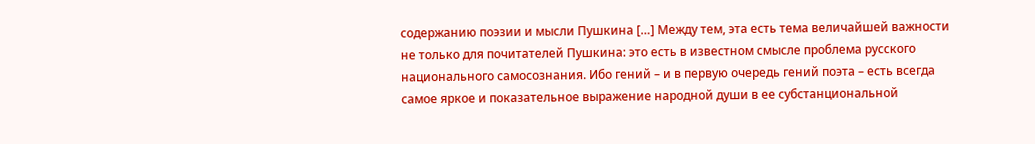содержанию поэзии и мысли Пушкина […] Между тем, эта есть тема величайшей важности не только для почитателей Пушкина: это есть в известном смысле проблема русского национального самосознания. Ибо гений – и в первую очередь гений поэта – есть всегда самое яркое и показательное выражение народной души в ее субстанциональной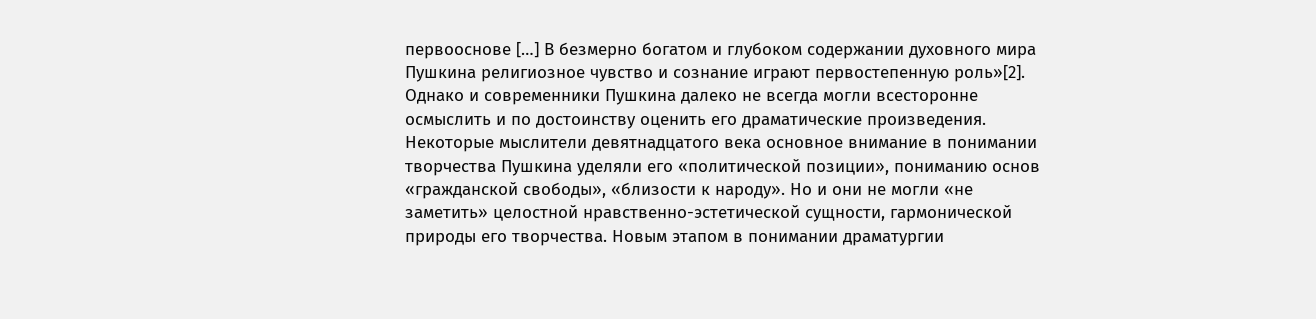первооснове […] В безмерно богатом и глубоком содержании духовного мира Пушкина религиозное чувство и сознание играют первостепенную роль»[2].
Однако и современники Пушкина далеко не всегда могли всесторонне осмыслить и по достоинству оценить его драматические произведения. Некоторые мыслители девятнадцатого века основное внимание в понимании творчества Пушкина уделяли его «политической позиции», пониманию основ «гражданской свободы», «близости к народу». Но и они не могли «не заметить» целостной нравственно-эстетической сущности, гармонической природы его творчества. Новым этапом в понимании драматургии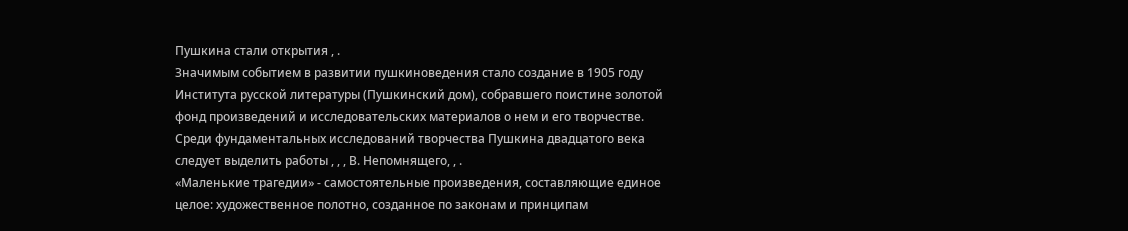Пушкина стали открытия , .
Значимым событием в развитии пушкиноведения стало создание в 1905 году Института русской литературы (Пушкинский дом), собравшего поистине золотой фонд произведений и исследовательских материалов о нем и его творчестве.
Среди фундаментальных исследований творчества Пушкина двадцатого века следует выделить работы , , , В. Непомнящего, , .
«Маленькие трагедии» - самостоятельные произведения, составляющие единое целое: художественное полотно, созданное по законам и принципам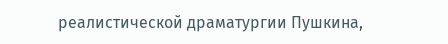реалистической драматургии Пушкина,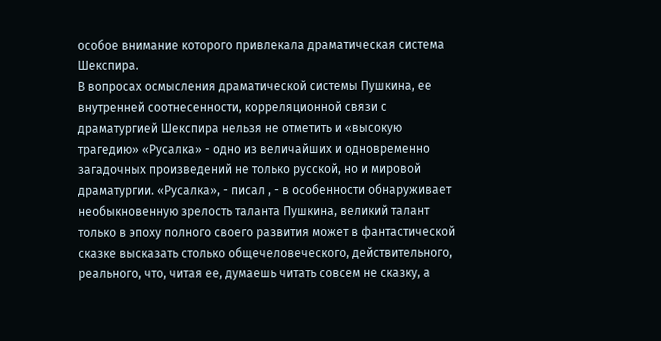особое внимание которого привлекала драматическая система Шекспира.
В вопросах осмысления драматической системы Пушкина, ее внутренней соотнесенности, корреляционной связи с драматургией Шекспира нельзя не отметить и «высокую трагедию» «Русалка» - одно из величайших и одновременно загадочных произведений не только русской, но и мировой драматургии. «Русалка», - писал , - в особенности обнаруживает необыкновенную зрелость таланта Пушкина, великий талант только в эпоху полного своего развития может в фантастической сказке высказать столько общечеловеческого, действительного, реального, что, читая ее, думаешь читать совсем не сказку, а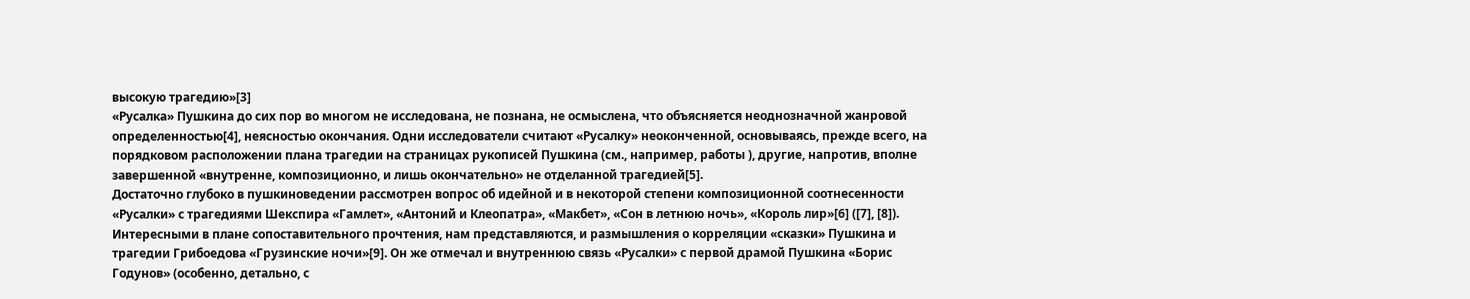высокую трагедию»[3]
«Русалка» Пушкина до сих пор во многом не исследована, не познана, не осмыслена, что объясняется неоднозначной жанровой определенностью[4], неясностью окончания. Одни исследователи считают «Русалку» неоконченной, основываясь, прежде всего, на порядковом расположении плана трагедии на страницах рукописей Пушкина (см., например, работы ), другие, напротив, вполне завершенной «внутренне, композиционно, и лишь окончательно» не отделанной трагедией[5].
Достаточно глубоко в пушкиноведении рассмотрен вопрос об идейной и в некоторой степени композиционной соотнесенности «Русалки» с трагедиями Шекспира «Гамлет», «Антоний и Клеопатра», «Макбет», «Сон в летнюю ночь», «Король лир»[6] ([7], [8]). Интересными в плане сопоставительного прочтения, нам представляются, и размышления о корреляции «сказки» Пушкина и трагедии Грибоедова «Грузинские ночи»[9]. Он же отмечал и внутреннюю связь «Русалки» с первой драмой Пушкина «Борис Годунов» (особенно, детально, с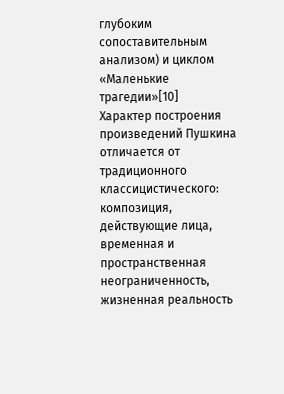глубоким сопоставительным анализом) и циклом «Маленькие трагедии»[10]
Характер построения произведений Пушкина отличается от традиционного классицистического: композиция, действующие лица, временная и пространственная неограниченность, жизненная реальность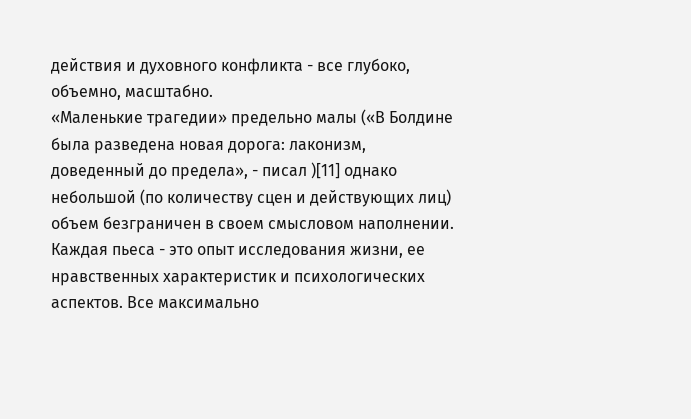действия и духовного конфликта - все глубоко, объемно, масштабно.
«Маленькие трагедии» предельно малы («В Болдине была разведена новая дорога: лаконизм, доведенный до предела», - писал )[11] однако небольшой (по количеству сцен и действующих лиц) объем безграничен в своем смысловом наполнении.
Каждая пьеса - это опыт исследования жизни, ее нравственных характеристик и психологических аспектов. Все максимально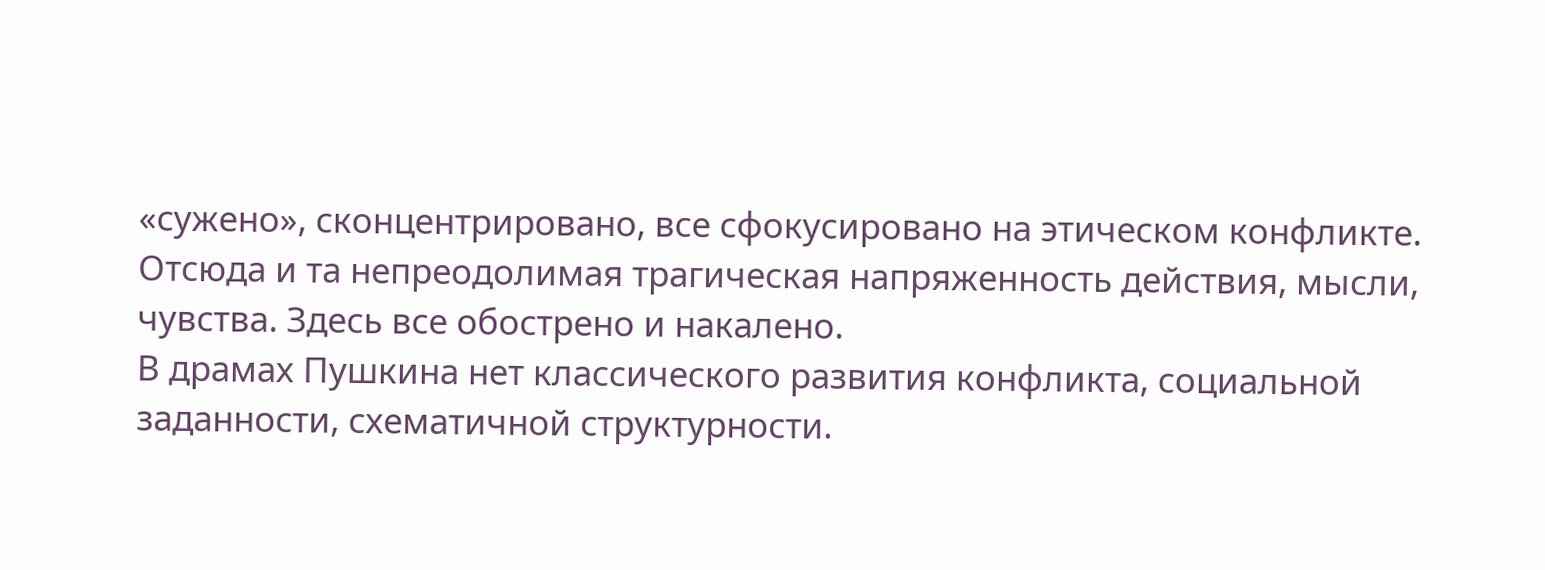«сужено», сконцентрировано, все сфокусировано на этическом конфликте. Отсюда и та непреодолимая трагическая напряженность действия, мысли, чувства. Здесь все обострено и накалено.
В драмах Пушкина нет классического развития конфликта, социальной заданности, схематичной структурности.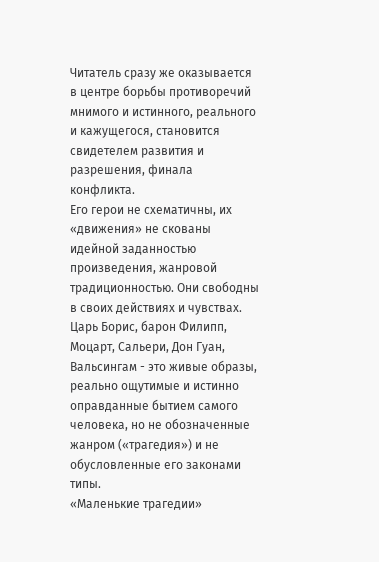Читатель сразу же оказывается в центре борьбы противоречий мнимого и истинного, реального и кажущегося, становится свидетелем развития и разрешения, финала конфликта.
Его герои не схематичны, их «движения» не скованы идейной заданностью произведения, жанровой традиционностью. Они свободны в своих действиях и чувствах. Царь Борис, барон Филипп, Моцарт, Сальери, Дон Гуан, Вальсингам - это живые образы, реально ощутимые и истинно оправданные бытием самого человека, но не обозначенные жанром («трагедия») и не обусловленные его законами типы.
«Маленькие трагедии»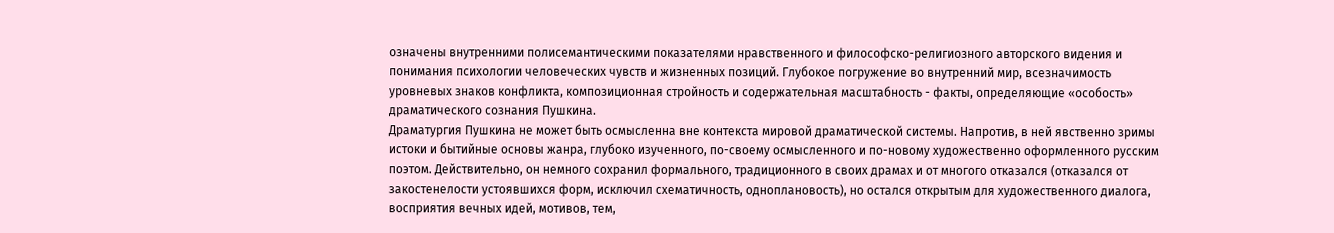означены внутренними полисемантическими показателями нравственного и философско-религиозного авторского видения и понимания психологии человеческих чувств и жизненных позиций. Глубокое погружение во внутренний мир, всезначимость уровневых знаков конфликта, композиционная стройность и содержательная масштабность - факты, определяющие «особость» драматического сознания Пушкина.
Драматургия Пушкина не может быть осмысленна вне контекста мировой драматической системы. Напротив, в ней явственно зримы истоки и бытийные основы жанра, глубоко изученного, по-своему осмысленного и по-новому художественно оформленного русским поэтом. Действительно, он немного сохранил формального, традиционного в своих драмах и от многого отказался (отказался от закостенелости устоявшихся форм, исключил схематичность, одноплановость), но остался открытым для художественного диалога, восприятия вечных идей, мотивов, тем,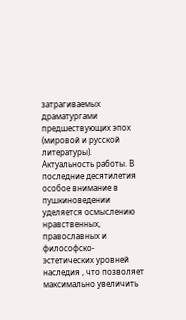затрагиваемых драматургами предшествующих эпох (мировой и русской литературы).
Актуальность работы. В последние десятилетия особое внимание в пушкиноведении уделяется осмыслению нравственных, православных и философско-эстетических уровней наследия , что позволяет максимально увеличить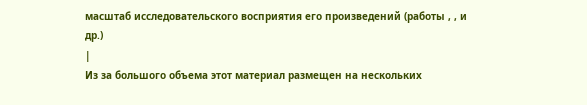масштаб исследовательского восприятия его произведений (работы , , и др.)
|
Из за большого объема этот материал размещен на нескольких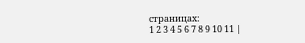страницах:
1 2 3 4 5 6 7 8 9 10 11 |